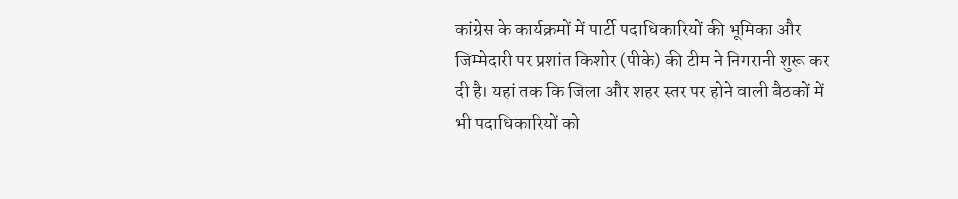कांग्रेस के कार्यक्रमों में पार्टी पदाधिकारियों की भूमिका और जिम्मेदारी पर प्रशांत किशोर (पीके) की टीम ने निगरानी शुरू कर दी है। यहां तक कि जिला और शहर स्तर पर होने वाली बैठकों में भी पदाधिकारियों को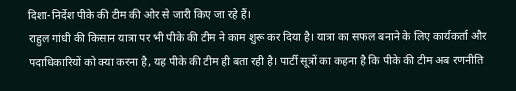दिशा-निर्देश पीके की टीम की ओर से जारी किए जा रहे हैं।
राहुल गांधी की किसान यात्रा पर भी पीके की टीम ने काम शुरू कर दिया है। यात्रा का सफल बनाने के लिए कार्यकर्ता और पदाधिकारियों को क्या करना है, यह पीके की टीम ही बता रही है। पार्टी सूत्रों का कहना है कि पीके की टीम अब रणनीति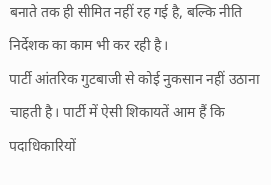बनाते तक ही सीमित नहीं रह गई है, बल्कि नीति निर्देशक का काम भी कर रही है।
पार्टी आंतरिक गुटबाजी से कोई नुकसान नहीं उठाना चाहती है। पार्टी में ऐसी शिकायतें आम हैं कि पदाधिकारियों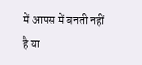में आपस में बनती नहीं है या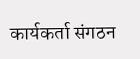कार्यकर्ता संगठन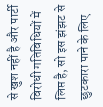से खुश नहीं है और पार्टी विरोधी गतिविधियों में लिप्त है, सो इस झंझट से छुटकारा पाने के लिए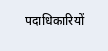पदाधिकारियों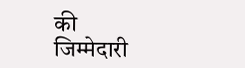की जिम्मेदारी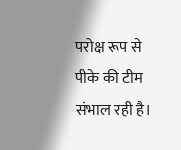परोक्ष रूप से पीके की टीम संभाल रही है।